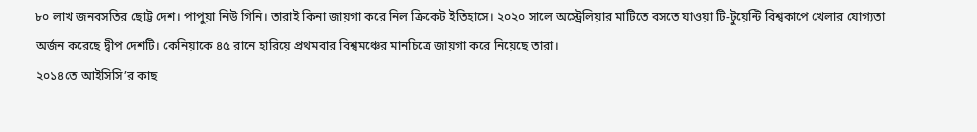৮০ লাখ জনবসতির ছোট্ট দেশ। পাপুয়া নিউ গিনি। তারাই কিনা জায়গা করে নিল ক্রিকেট ইতিহাসে। ২০২০ সালে অস্ট্রেলিয়ার মাটিতে বসতে যাওয়া টি-টুয়েন্টি বিশ্বকাপে খেলার যোগ্যতা অর্জন করেছে দ্বীপ দেশটি। কেনিয়াকে ৪৫ রানে হারিয়ে প্রথমবার বিশ্বমঞ্চের মানচিত্রে জায়গা করে নিয়েছে তারা।
২০১৪তে আইসিসি’র কাছ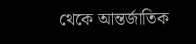থেকে আন্তর্জাতিক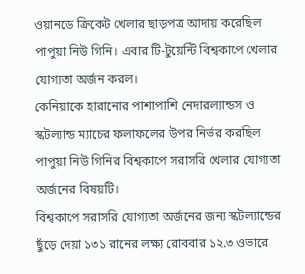ওয়ানডে ক্রিকেট খেলার ছাড়পত্র আদায় করেছিল পাপুয়া নিউ গিনি। এবার টি-টুয়েন্টি বিশ্বকাপে খেলার যোগ্যতা অর্জন করল।
কেনিয়াকে হারানোর পাশাপাশি নেদারল্যান্ডস ও স্কটল্যান্ড ম্যাচের ফলাফলের উপর নির্ভর করছিল পাপুয়া নিউ গিনির বিশ্বকাপে সরাসরি খেলার যোগ্যতা অর্জনের বিষয়টি।
বিশ্বকাপে সরাসরি যোগ্যতা অর্জনের জন্য স্কটল্যান্ডের ছুঁড়ে দেয়া ১৩১ রানের লক্ষ্য রোববার ১২.৩ ওভারে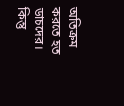অতিক্রম করতে হত ডাচদের। কিন্তু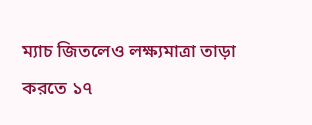ম্যাচ জিতলেও লক্ষ্যমাত্রা তাড়া করতে ১৭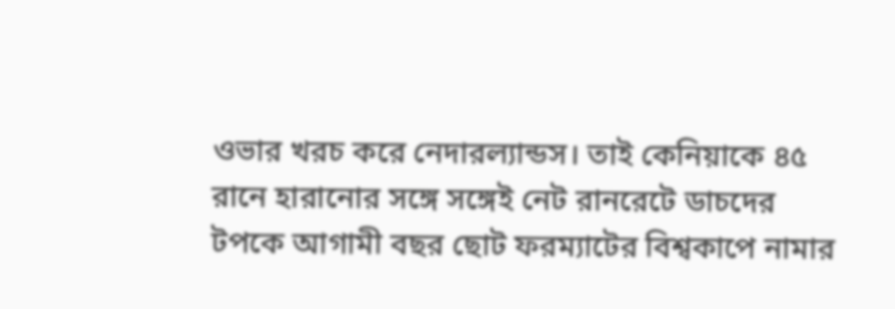ওভার খরচ করে নেদারল্যান্ডস। তাই কেনিয়াকে ৪৫ রানে হারানোর সঙ্গে সঙ্গেই নেট রানরেটে ডাচদের টপকে আগামী বছর ছোট ফরম্যাটের বিশ্বকাপে নামার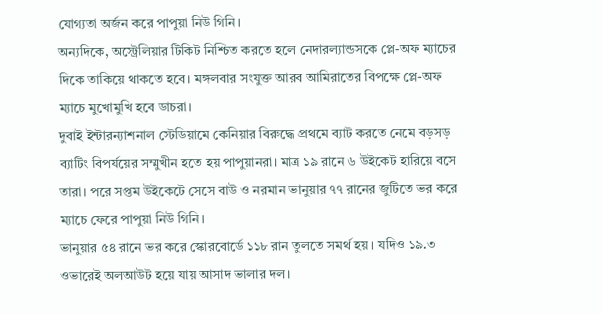যোগ্যতা অর্জন করে পাপুয়া নিউ গিনি।
অন্যদিকে, অস্ট্রেলিয়ার টিকিট নিশ্চিত করতে হলে নেদারল্যান্ডসকে প্লে-অফ ম্যাচের দিকে তাকিয়ে থাকতে হবে। মঙ্গলবার সংযুক্ত আরব আমিরাতের বিপক্ষে প্লে-অফ ম্যাচে মুখোমুখি হবে ডাচরা।
দুবাই ইন্টারন্যাশনাল স্টেডিয়ামে কেনিয়ার বিরুদ্ধে প্রথমে ব্যাট করতে নেমে বড়সড় ব্যাটিং বিপর্যয়ের সম্মুখীন হতে হয় পাপুয়ানরা। মাত্র ১৯ রানে ৬ উইকেট হারিয়ে বসে তারা। পরে সপ্তম উইকেটে সেসে বাউ ও নরমান ভানুয়ার ৭৭ রানের জুটিতে ভর করে ম্যাচে ফেরে পাপুয়া নিউ গিনি।
ভানুয়ার ৫৪ রানে ভর করে স্কোরবোর্ডে ১১৮ রান তুলতে সমর্থ হয়। যদিও ১৯.৩ ওভারেই অলআউট হয়ে যায় আসাদ ভালার দল।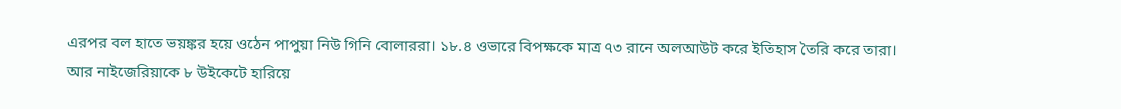এরপর বল হাতে ভয়ঙ্কর হয়ে ওঠেন পাপুয়া নিউ গিনি বোলাররা। ১৮.৪ ওভারে বিপক্ষকে মাত্র ৭৩ রানে অলআউট করে ইতিহাস তৈরি করে তারা।
আর নাইজেরিয়াকে ৮ উইকেটে হারিয়ে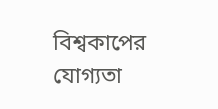বিশ্বকাপের যোগ্যতা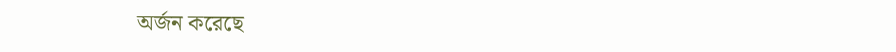অর্জন করেছে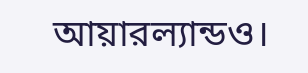আয়ারল্যান্ডও।